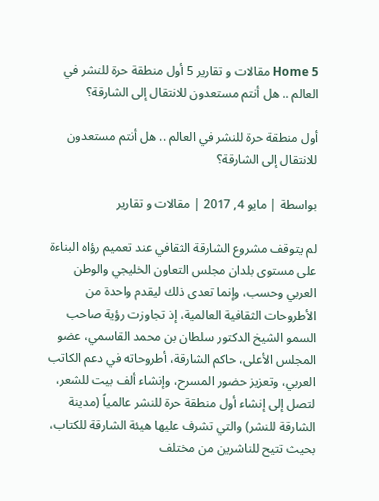Home 5 مقالات و تقارير 5 أول منطقة حرة للنشر في العالم .. هل أنتم مستعدون للانتقال إلى الشارقة؟

أول منطقة حرة للنشر في العالم .. هل أنتم مستعدون للانتقال إلى الشارقة؟

بواسطة | مايو 4, 2017 | مقالات و تقارير

لم يتوقف مشروع الشارقة الثقافي عند تعميم رؤاه البناءة على مستوى بلدان مجلس التعاون الخليجي والوطن العربي وحسب، وإنما تعدى ذلك ليقدم واحدة من الأطروحات الثقافية العالمية، إذ تجاوزت رؤية صاحب السمو الشيخ الدكتور سلطان بن محمد القاسمي، عضو المجلس الأعلى، حاكم الشارقة، أطروحاته في دعم الكاتب العربي، وتعزيز حضور المسرح، وإنشاء ألف بيت للشعر، لتصل إلى إنشاء أول منطقة حرة للنشر عالمياً (مدينة الشارقة للنشر) والتي تشرف عليها هيئة الشارقة للكتاب، بحيث تتيح للناشرين من مختلف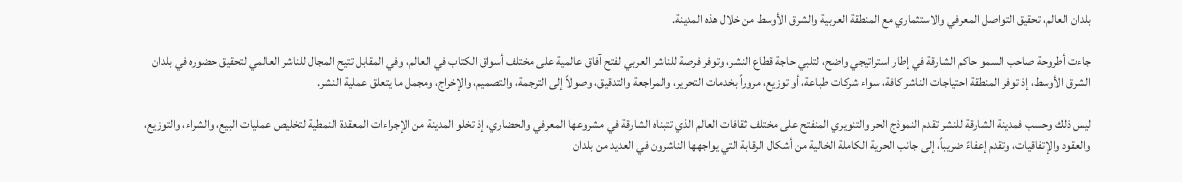بلدان العالم، تحقيق التواصل المعرفي والاستثماري مع المنطقة العربية والشرق الأوسط من خلال هذه المدينة.

جاءت أطروحة صاحب السمو حاكم الشارقة في إطار استراتيجي واضح، لتلبي حاجة قطاع النشر، وتوفر فرصة للناشر العربي لفتح آفاق عالمية على مختلف أسواق الكتاب في العالم، وفي المقابل تتيح المجال للناشر العالمي لتحقيق حضوره في بلدان الشرق الأوسط، إذ توفر المنطقة احتياجات الناشر كافة، سواء شركات طباعة، أو توزيع، مروراً بخدمات التحرير، والمراجعة والتدقيق، وصولاً إلى الترجمة، والتصميم، والإخراج، ومجمل ما يتعلق عملية النشر.

ليس ذلك وحسب فمدينة الشارقة للنشر تقدم النموذج الحر والتنويري المنفتح على مختلف ثقافات العالم الذي تتبناه الشارقة في مشروعها المعرفي والحضاري، إذ تخلو المدينة من الإجراءات المعقدة النمطية لتخليص عمليات البيع، والشراء، والتوزيع، والعقود والإتفاقيات، وتقدم إعفاءً ضريباً، إلى جانب الحرية الكاملة الخالية من أشكال الرقابة التي يواجهها الناشرون في العديد من بلدان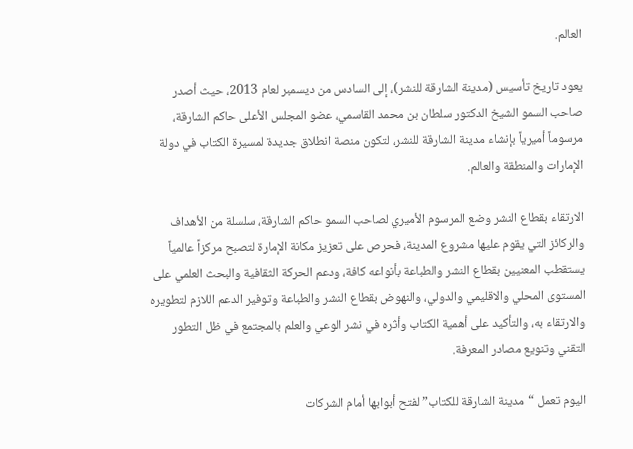العالم.

يعود تاريخ تأسيس (مدينة الشارقة للنشر)، إلى السادس من ديسمبر لعام 2013، حيث أصدر صاحب السمو الشيخ الدكتور سلطان بن محمد القاسمي، عضو المجلس الأعلى حاكم الشارقة، مرسوماً أميرياً بإنشاء مدينة الشارقة للنشر، لتكون منصة انطلاق جديدة لمسيرة الكتاب في دولة الإمارات والمنطقة والعالم.

الارتقاء بقطاع النشر وضع المرسوم الأميري لصاحب السمو حاكم الشارقة، سلسلة من الأهداف والركائز التي يقوم عليها مشروع المدينة، فحرص على تعزيز مكانة الإمارة لتصبح مركزاً عالمياً يستقطب المعنيين بقطاع النشر والطباعة بأنواعه كافة، ودعم الحركة الثقافية والبحث العلمي على المستوى المحلي والاقليمي والدولي، والنهوض بقطاع النشر والطباعة وتوفير الدعم اللازم لتطويره والارتقاء به، والتأكيد على أهمية الكتاب وأثره في نشر الوعي والعلم بالمجتمع في ظل التطور التقني وتنويع مصادر المعرفة.

اليوم تعمل “مدينة الشارقة للكتاب” لفتح أبوابها أمام الشركات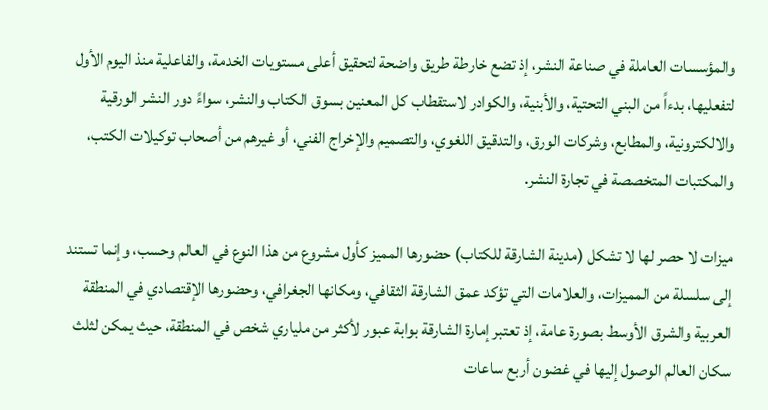والمؤسسات العاملة في صناعة النشر، إذ تضع خارطة طريق واضحة لتحقيق أعلى مستويات الخدمة، والفاعلية منذ اليوم الأول لتفعليها، بدءاً من البني التحتية، والأبنية، والكوادر لاستقطاب كل المعنين بسوق الكتاب والنشر، سواءً دور النشر الورقية والالكترونية، والمطابع، وشركات الورق، والتدقيق اللغوي، والتصميم والإخراج الفني، أو غيرهم من أصحاب توكيلات الكتب، والمكتبات المتخصصة في تجارة النشر.

ميزات لا حصر لها لا تشكل (مدينة الشارقة للكتاب) حضورها المميز كأول مشروع من هذا النوع في العالم وحسب، وإنما تستند إلى سلسلة من المميزات، والعلامات التي تؤكد عمق الشارقة الثقافي، ومكانها الجغرافي، وحضورها الإقتصادي في المنطقة العربية والشرق الأوسط بصورة عامة، إذ تعتبر إمارة الشارقة بوابة عبور لأكثر من ملياري شخص في المنطقة، حيث يمكن لثلث سكان العالم الوصول إليها في غضون أربع ساعات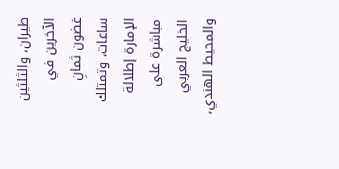طيران، والثلثين الآخرين في غضون ثمانِ ساعات، وتمتلك الإمارة إطلالة مباشرة على الخليج العربي والمحيط الهندي،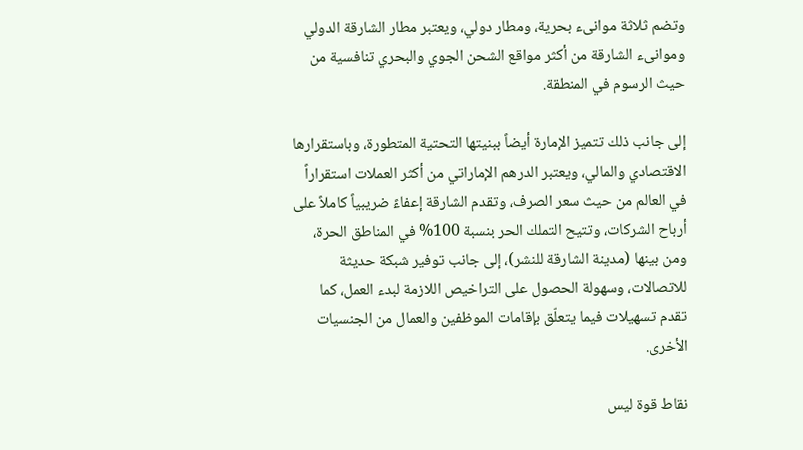وتضم ثلاثة موانىء بحرية، ومطار دولي، ويعتبر مطار الشارقة الدولي وموانىء الشارقة من أكثر مواقع الشحن الجوي والبحري تنافسية من حيث الرسوم في المنطقة.

إلى جانب ذلك تتميز الإمارة أيضاً ببنيتها التحتية المتطورة، وباستقرارها الاقتصادي والمالي، ويعتبر الدرهم الإماراتي من أكثر العملات استقراراً في العالم من حيث سعر الصرف، وتقدم الشارقة إعفاءً ضريبياً كاملاً على أرباح الشركات، وتتيح التملك الحر بنسبة 100% في المناطق الحرة، ومن بينها (مدينة الشارقة للنشر)، إلى جانب توفير شبكة حديثة للاتصالات، وسهولة الحصول على التراخيص اللازمة لبدء العمل، كما تقدم تسهيلات فيما يتعلّق بإقامات الموظفين والعمال من الجنسيات الأخرى.

نقاط قوة ليس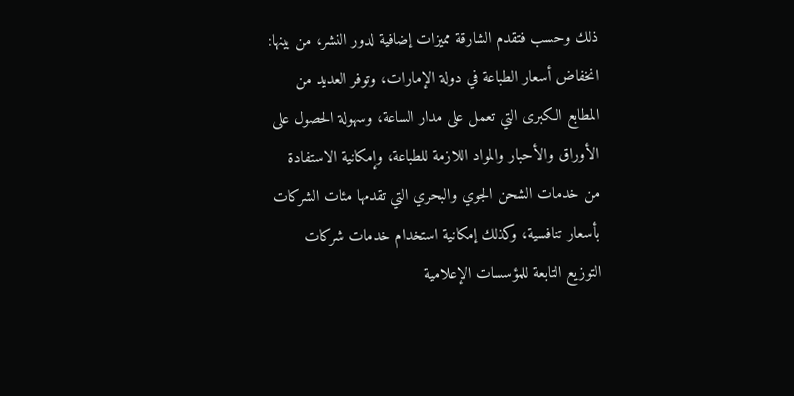ذلك وحسب فتقدم الشارقة مميزات إضافية لدور النشر، من بينها: انخفاض أسعار الطباعة في دولة الإمارات، وتوفر العديد من المطابع الكبرى التي تعمل على مدار الساعة، وسهولة الحصول على الأوراق والأحبار والمواد اللازمة للطباعة، وإمكانية الاستفادة من خدمات الشحن الجوي والبحري التي تقدمها مئات الشركات بأسعار تنافسية، وكذلك إمكانية استخدام خدمات شركات التوزيع التابعة للمؤسسات الإعلامية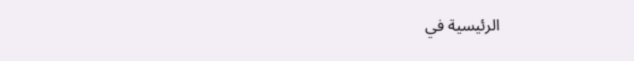الرئيسية في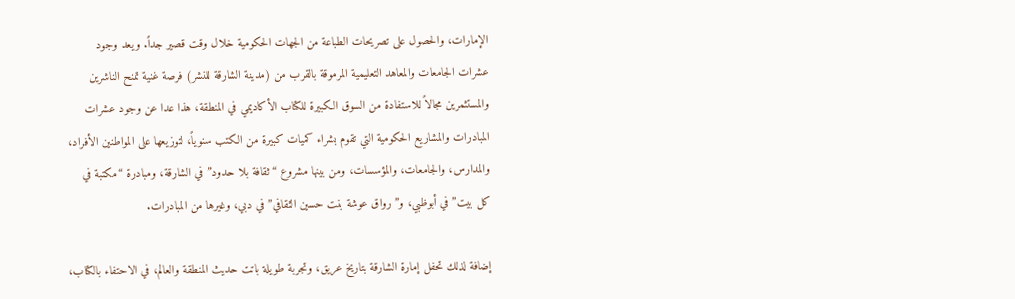الإمارات، والحصول على تصريحات الطباعة من الجهات الحكومية خلال وقت قصير جداً. ويعد وجود عشرات الجامعات والمعاهد التعليمية المرموقة بالقرب من (مدينة الشارقة للنشر) فرصة غنية تمنح الناشرين والمستثمرين مجالاً للاستفادة من السوق الكبيرة للكتاب الأكاديمي في المنطقة، هذا عدا عن وجود عشرات المبادرات والمشاريع الحكومية التي تقوم بشراء كميات كبيرة من الكتب سنوياً، لتوزيعها على المواطنين الأفراد، والمدارس، والجامعات، والمؤسسات، ومن بينها مشروع “ثقافة بلا حدود” في الشارقة، ومبادرة “مكتبة في كل بيت” في أبوظبي، و”رواق عوشة بنت حسين الثقافي” في دبي، وغيرها من المبادرات.

إضافة لذلك تحفل إمارة الشارقة بتاريخ عريق، وتجربة طويلة باتت حديث المنطقة والعالم، في الاحتفاء بالكتاب،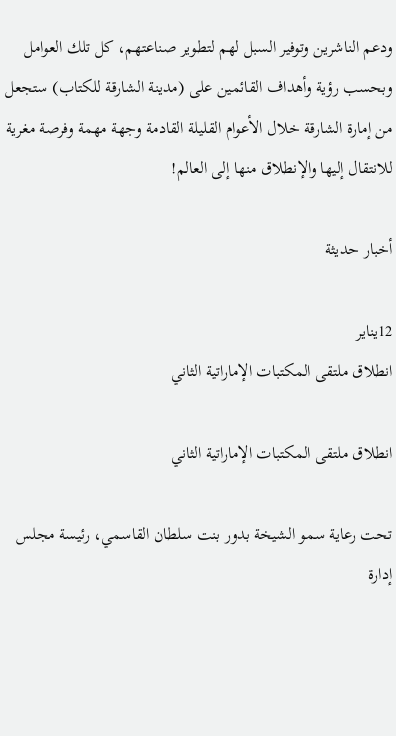ودعم الناشرين وتوفير السبل لهم لتطوير صناعتهم، كل تلك العوامل وبحسب رؤية وأهداف القائمين على (مدينة الشارقة للكتاب) ستجعل من إمارة الشارقة خلال الأعوام القليلة القادمة وجهة مهمة وفرصة مغرية للانتقال إليها والإنطلاق منها إلى العالم!

أخبار حديثة

12يناير
انطلاق ملتقى المكتبات الإماراتية الثاني

انطلاق ملتقى المكتبات الإماراتية الثاني

تحت رعاية سمو الشيخة بدور بنت سلطان القاسمي، رئيسة مجلس إدارة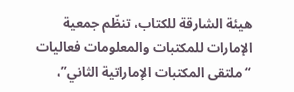هيئة الشارقة للكتاب، تنظّم جمعية الإمارات للمكتبات والمعلومات فعاليات “ملتقى المكتبات الإماراتية الثاني”،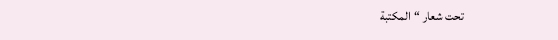تحت شعار “المكتبة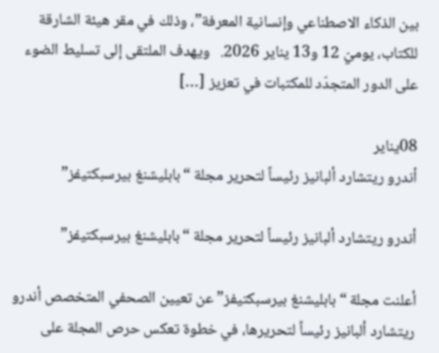بين الذكاء الاصطناعي وإنسانية المعرفة”، وذلك في مقر هيئة الشارقة للكتاب، يوميّ 12 و13 يناير 2026.   ويهدف الملتقى إلى تسليط الضوء على الدور المتجدّد للمكتبات في تعزيز […]

08يناير
أندرو ريتشارد ألبانيز رئيساً لتحرير مجلة “بابليشنغ بيرسبكتيفز”

أندرو ريتشارد ألبانيز رئيساً لتحرير مجلة “بابليشنغ بيرسبكتيفز”

أعلنت مجلة “بابليشنغ بيرسبكتيفز” عن تعيين الصحفي المتخصص أندرو ريتشارد ألبانيز رئيساً لتحريرها، في خطوة تعكس حرص المجلة على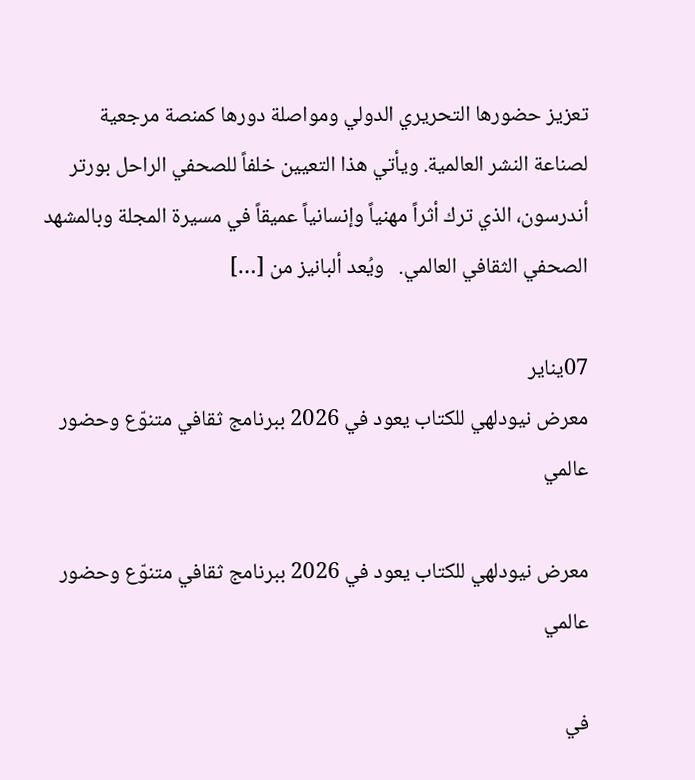تعزيز حضورها التحريري الدولي ومواصلة دورها كمنصة مرجعية لصناعة النشر العالمية. ويأتي هذا التعيين خلفاً للصحفي الراحل بورتر أندرسون، الذي ترك أثراً مهنياً وإنسانياً عميقاً في مسيرة المجلة وبالمشهد الصحفي الثقافي العالمي.   ويُعد ألبانيز من […]

07يناير
معرض نيودلهي للكتاب يعود في 2026 ببرنامج ثقافي متنوّع وحضور عالمي

معرض نيودلهي للكتاب يعود في 2026 ببرنامج ثقافي متنوّع وحضور عالمي

في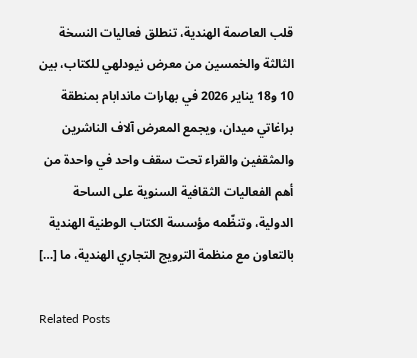قلب العاصمة الهندية، تنطلق فعاليات النسخة الثالثة والخمسين من معرض نيودلهي للكتاب، بين 10 و18 يناير 2026 في بهارات ماندابام بمنطقة براغاتي ميدان، ويجمع المعرض آلاف الناشرين والمثقفين والقراء تحت سقف واحد في واحدة من أهم الفعاليات الثقافية السنوية على الساحة الدولية، وتنظّمه مؤسسة الكتاب الوطنية الهندية بالتعاون مع منظمة الترويج التجاري الهندية، ما […]

Related Posts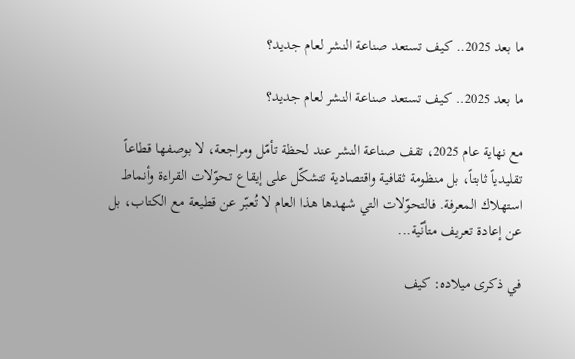ما بعد 2025.. كيف تستعد صناعة النشر لعام جديد؟

ما بعد 2025.. كيف تستعد صناعة النشر لعام جديد؟

مع نهاية عام 2025، تقف صناعة النشر عند لحظة تأمّل ومراجعة، لا بوصفها قطاعاً تقليدياً ثابتاً، بل منظومة ثقافية واقتصادية تتشكّل على إيقاع تحوّلات القراءة وأنماط استهلاك المعرفة. فالتحوّلات التي شهدها هذا العام لا تُعبّر عن قطيعة مع الكتاب، بل عن إعادة تعريف متأنّية...

في ذكرى ميلاده: كيف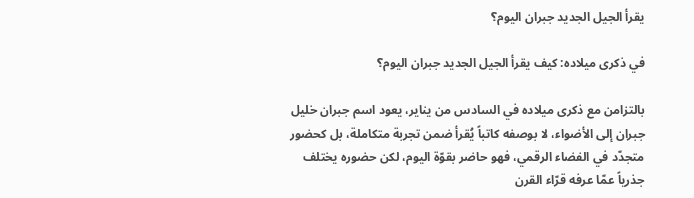يقرأ الجيل الجديد جبران اليوم؟

في ذكرى ميلاده: كيف يقرأ الجيل الجديد جبران اليوم؟

بالتزامن مع ذكرى ميلاده في السادس من يناير، يعود اسم جبران خليل جبران إلى الأضواء، لا بوصفه كاتباً يُقرأ ضمن تجربة متكاملة، بل كحضور متجدّد في الفضاء الرقمي، فهو حاضر بقوّة اليوم، لكن حضوره يختلف جذرياً عمّا عرفه قرّاء القرن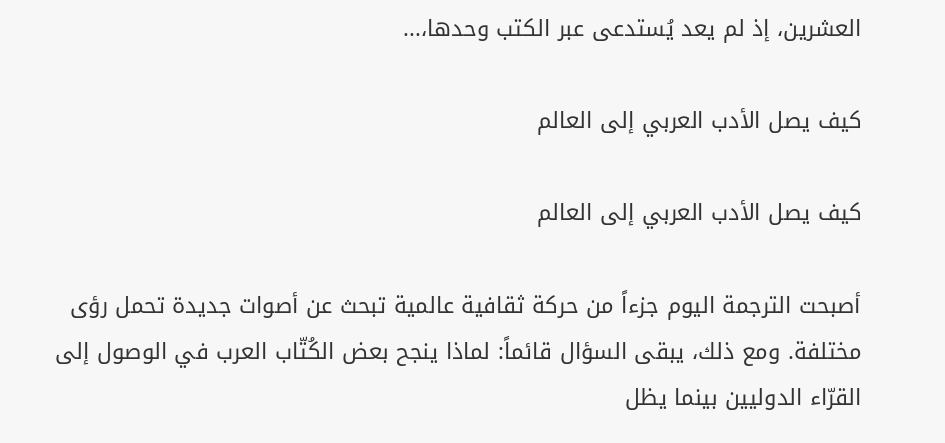العشرين، إذ لم يعد يُستدعى عبر الكتب وحدها،...

كيف يصل الأدب العربي إلى العالم

كيف يصل الأدب العربي إلى العالم

أصبحت الترجمة اليوم جزءاً من حركة ثقافية عالمية تبحث عن أصوات جديدة تحمل رؤى مختلفة. ومع ذلك، يبقى السؤال قائماً: لماذا ينجح بعض الكُتّاب العرب في الوصول إلى القرّاء الدوليين بينما يظل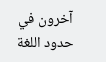آخرون في حدود اللغة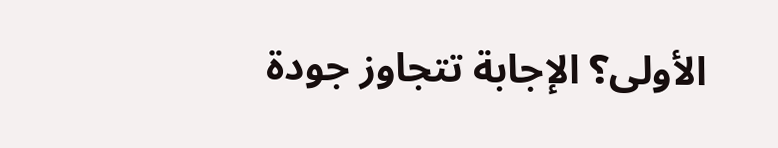الأولى؟ الإجابة تتجاوز جودة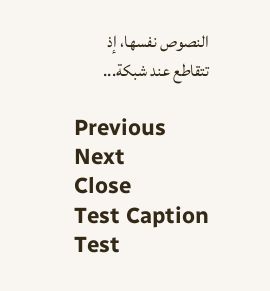النصوص نفسها، إذ تتقاطع عند شبكة...

Previous Next
Close
Test Caption
Test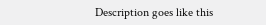Description goes like this